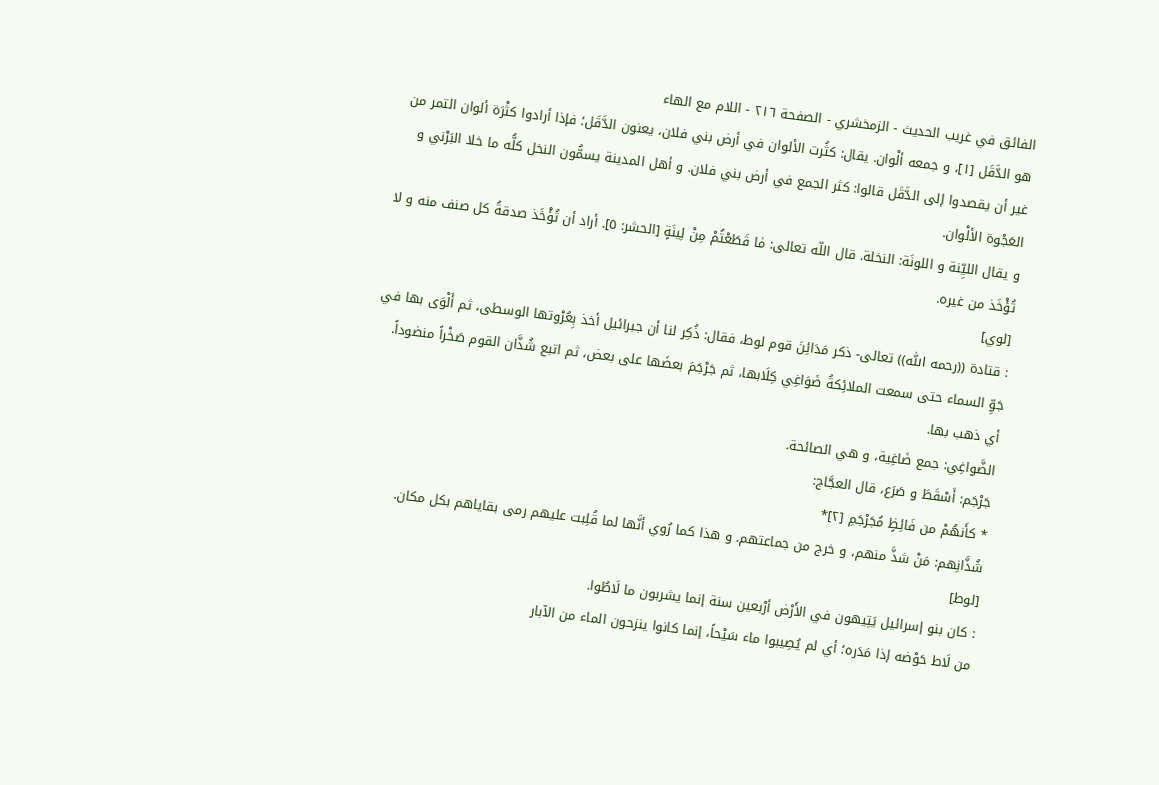الفائق في غريب الحديث - الزمخشري - الصفحة ٢١٦ - اللام مع الهاء
هو الدَّقَل [١]، و جمعه ألْوان. يقال: كثُرت الألوان في أرض بني فلان، يعنون الدَّقَل؛ فإذا أرادوا كثْرَة ألوان التمر من غير أن يقصدوا إلى الدَّقَل قالوا: كثر الجمع في أرض بني فلان. و أهل المدينة يسمُّون النخل كلُّه ما خلا البَرْني و العَجْوة الألْوان.
و يقال الليِّنة و اللونَة: النخلة. قال اللّه تعالى: مٰا قَطَعْتُمْ مِنْ لِينَةٍ [الحشر: ٥]. أراد أن تُؤْخَذ صدقةُ كل صنف منه و لا تُؤْخَذ من غيره.
[لوي]
: قتادة ((رحمه اللّٰه)) تعالى- ذكر مَدَائِنَ قوم لوط، فقال: ذُكِر لنا أن جبرائيل أخذ بِعُرْوتها الوسطى، ثم أَلْوَى بها في جَوِّ السماء حتى سمعت الملائِكةُ ضَوَاغِي كِلَابها، ثم جَرْجَمَ بعضَها على بعض، ثم اتبع شُذَّان القوم صَخْراً منضوداً.
أي ذهب بها.
الضَّواغِي: جمع ضَاغِية، و هي الصائحة.
جَرْجَم: أَسْقَطَ و صَرَع، قال العجَّاج:
* كأَنهُمْ من فَائِظٍ مُجَرْجَمِ [٢]*
شُذَّانِهم: مَنْ شذَّ منهم، و خرج من جماعتهم. و هذا كما رُوي أنَّها لما قُلِبت عليهم رمى بقاياهم بكل مكان.
[لوط]
: كان بنو إسرائيل يَتِيهون في الأَرْض أرْبعين سنة إنما يشربون ما لَاطُوا.
من لَاط حَوْضه إذا مَدَره؛ أي لم يُصِيبوا ماء سَيْحاً، إنما كانوا ينزحون الماء من الآبار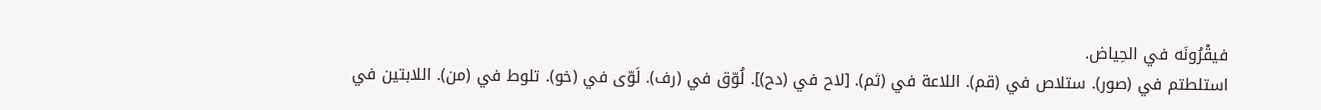فيقْرُونَه في الحِياض.
استلطتم في (صور). ستلاص في (قم). اللاعة في (ثم). [لاح في (دح)]. لُوّق في (رف). لَوّى في (خو). تلوط في (من). اللابتين في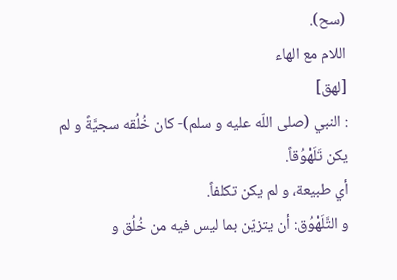(سح).
اللام مع الهاء
[لهق]
: النبي (صلى اللّه عليه و سلم)- كان خُلُقه سجيَّةً و لم يكن تَلَهْوُقاً.
أي طبيعة، و لم يكن تكلفاً.
و التَّلَهْوُق: أن يتزيّن بما ليس فيه من خُلُق و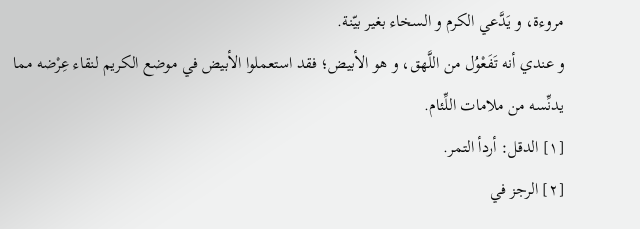مروءة، و يَدَّعي الكرم و السخاء بغير بيّنة.
و عندي أنه تَفَعْوُل من اللَّهق، و هو الأبيض؛ فقد استعملوا الأبيض في موضع الكريم لنقاء عِرْضه مما يدنِّسه من ملامات اللِّئام.
[١] الدقل: أردأ التمر.
[٢] الرجز في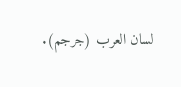لسان العرب (جرجم).